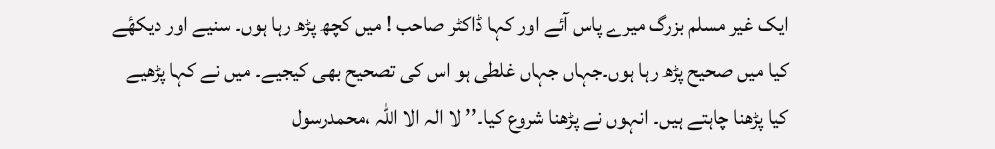ایک غیر مسلم بزرگ میرے پاس آئے اور کہا ڈاکٹر صاحب ! میں کچھ پڑھ رہا ہوں۔ سنیے اور دیکھٔے کیا میں صحیح پڑھ رہا ہوں۔جہاں جہاں غلطی ہو اس کی تصحیح بھی کیجیے۔ میں نے کہا پڑھیے کیا پڑھنا چاہتے ہیں۔ انہوں نے پڑھنا شروع کیا۔’’ لا الہ الا اللہ ،محمدرسول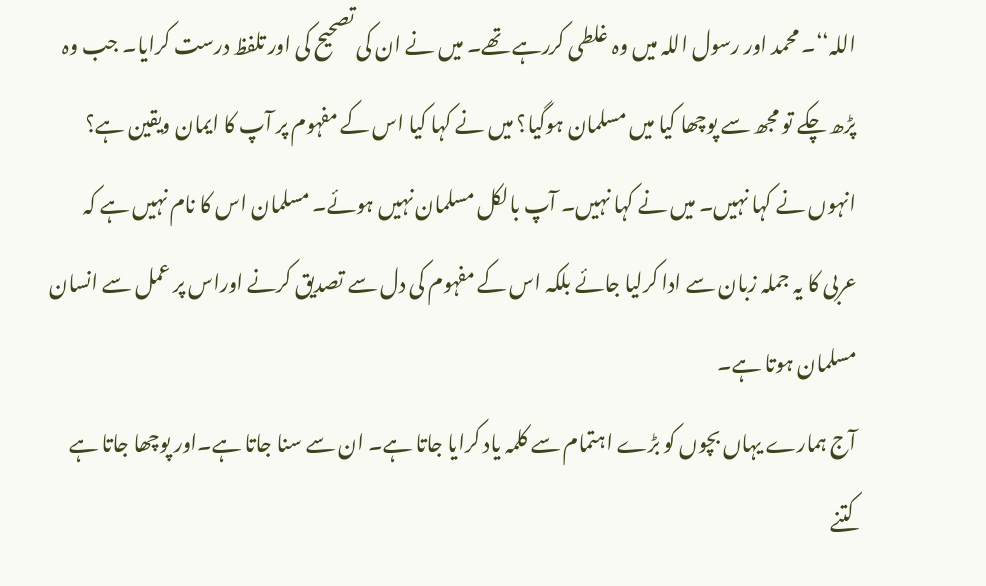اللہ‘‘۔ محمد اور رسول اللہ میں وہ غلطی کررہے تھے۔ میں نے ان کی تصحیح کی اور تلفظ درست کرایا۔ جب وہ پڑھ چکے تو مجھ سے پوچھا کیا میں مسلمان ہوگیا؟ میں نے کہا کیا اس کے مفہوم پر آپ کا ایمان ویقین ہے؟ انہوں نے کہا نہیں۔ میں نے کہا نہیں۔ آپ بالکل مسلمان نہیں ہوئے۔ مسلمان اس کا نام نہیں ہے کہ عربی کا یہ جملہ زبان سے ادا کرلیا جائے بلکہ اس کے مفہوم کی دل سے تصدیق کرنے اوراس پر عمل سے انسان مسلمان ہوتا ہے۔
آج ہمارے یہاں بچوں کو بڑے اہتمام سے کلمہ یاد کرایا جاتا ہے۔ ان سے سنا جاتا ہے۔اور پوچھا جاتا ہے کتنے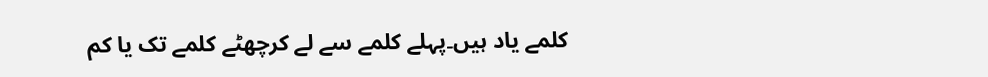کلمے یاد ہیں۔پہلے کلمے سے لے کرچھٹے کلمے تک یا کم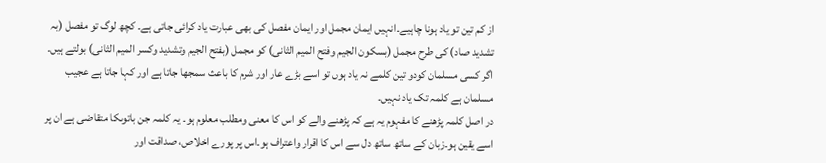از کم تین تو یاد ہونا چاہیے۔انہیں ایمان مجمل اور ایمان مفصل کی بھی عبارت یاد کرائی جاتی ہے۔ کچھ لوگ تو مفصل (بہ تشدید صاد) کی طرح مجمل (بسکون الجیم وفتح المیم الثانی) کو مجمل (بفتح الجیم وتشدید وکسر المیم الثانی) بولتے ہیں۔ اگر کسی مسلمان کودو تین کلمے نہ یاد ہوں تو اسے بڑے عار اور شرم کا باعث سمجھا جاتا ہے اور کہا جاتا ہے عجیب مسلمان ہے کلمہ تک یاد نہیں۔
در اصل کلمہ پڑھنے کا مفہوم یہ ہے کہ پڑھنے والے کو اس کا معنی ومطلب معلوم ہو۔ یہ کلمہ جن باتوںکا متقاضی ہے ان پر اسے یقین ہو۔زبان کے ساتھ ساتھ دل سے اس کا اقرار واعتراف ہو۔اس پر پورے اخلاص، صداقت اور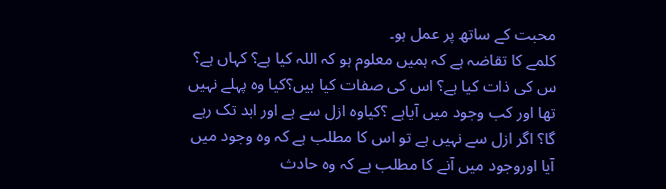محبت کے ساتھ پر عمل ہو۔
کلمے کا تقاضہ ہے کہ ہمیں معلوم ہو کہ اللہ کیا ہے؟ کہاں ہے؟ س کی ذات کیا ہے؟ اس کی صفات کیا ہیں؟کیا وہ پہلے نہیں تھا اور کب وجود میں آیاہے ؟کیاوہ ازل سے ہے اور ابد تک رہے گا؟ اگر ازل سے نہیں ہے تو اس کا مطلب ہے کہ وہ وجود میں آیا اوروجود میں آنے کا مطلب ہے کہ وہ حادث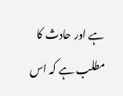ہے اور حادث کا مطلب ہے کہ اس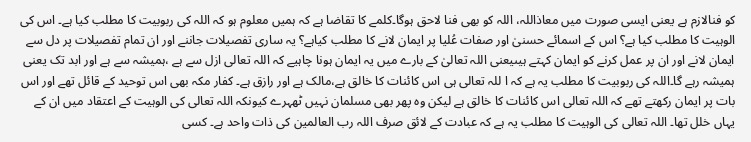کو فنالازم ہے یعنی ایسی صورت میں معاذاللہ، اللہ کو بھی فنا لاحق ہوگا۔کلمے کا تقاضا ہے کہ ہمیں معلوم ہو کہ اللہ کی ربوبیت کا مطلب کیا ہے۔ اس کی الوہیت کا مطلب کیا ہے؟ اس کے اسمائے حسنیٰ اور صفات عُلیا پر ایمان لانے کا مطلب کیاہے؟ یہ ساری تفصیلات جاننے اور ان تمام تفصیلات پر دل سے ایمان لانے اور ان پر عمل کرنے کو ایمان کہتے ہیںیعنی اللہ تعالیٰ کے بارے میں یہ ایمان ہونا چاہیے کہ اللہ تعالی ازل سے ہے ،ہمیشہ سے ہے اور ابد تک یعنی ہمیشہ رہے گا۔اللہ کی ربوبیت کا مطلب یہ ہے کہ ا للہ تعالی ہی اس کائنات کا خالق ہے،مالک ہے اور رازق ہے۔ کفار مکہ بھی اس توحید کے قائل تھے اور اس بات پر ایمان رکھتے تھے کہ اللہ تعالی اس کائنات کا خالق ہے لیکن وہ پھر بھی مسلمان نہیں ٹھہرے کیونکہ اللہ تعالی کی الوہیت کے اعتقاد میں ان کے یہاں خلل تھا۔ اللہ تعالی کی الوہیت کا مطلب یہ ہے کہ عبادت کے لائق صرف اللہ رب العالمین کی ذات واحد ہے۔ کسی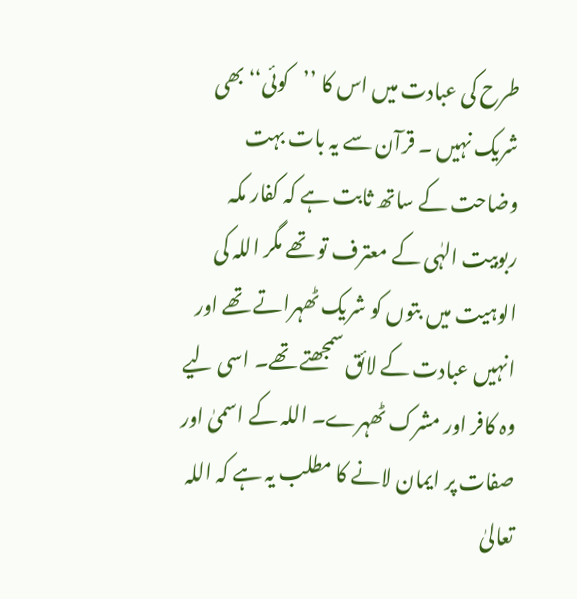طرح کی عبادت میں اس کا ’’کوئی‘‘ بھی شریک نہیں ۔ قرآن سے یہ بات بہت وضاحت کے ساتھ ثابت ہے کہ کفار مکہ ربوبیت الہٰی کے معترف تو تھے مگر اللہ کی الوہیت میں بتوں کو شریک ٹھہراتے تھے اور انہیں عبادت کے لائق سمجھتے تھے۔ اسی لیے وہ کافر اور مشرک ٹھہرے۔ اللہ کے اسمیٰ اور صفات پر ایمان لانے کا مطلب یہ ہے کہ اللہ تعالیٰ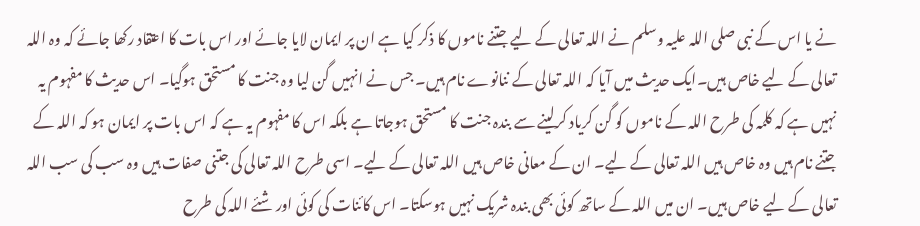نے یا اس کے نبی صلی اللہ علیہ وسلم نے اللہ تعالی کے لیے جتنے ناموں کا ذکر کیا ہے ان پر ایمان لایا جائے اور اس بات کا اعتقاد رکھا جائے کہ وہ اللہ تعالی کے لیے خاص ہیں۔ایک حدیث میں آیا کہ اللہ تعالی کے ننانوے نام ہیں۔ جس نے انہیں گن لیا وہ جنت کا مستحق ہوگیا۔ اس حدیث کا مفہوم یہ نہیں ہے کہ کلمہ کی طرح اللہ کے ناموں کو گن کریاد کرلینے سے بندہ جنت کا مستحق ہوجاتا ہے بلکہ اس کا مفہوم یہ ہے کہ اس بات پر ایمان ہو کہ اللہ کے جتنے نام ہیں وہ خاص ہیں اللہ تعالی کے لیے۔ ان کے معانی خاص ہیں اللہ تعالی کے لیے۔ اسی طرح اللہ تعالی کی جتنی صفات ہیں وہ سب کی سب اللہ تعالی کے لیے خاص ہیں۔ ان میں اللہ کے ساتھ کوئی بھی بندہ شریک نہیں ہوسکتا۔ اس کائنات کی کوئی اور شئے اللہ کی طرح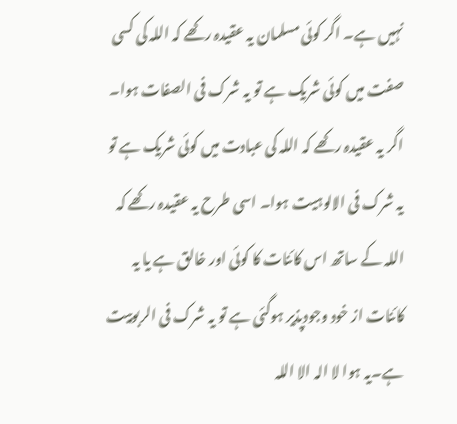نہیں ہے۔ اگر کوئی مسلمان یہ عقیدہ رکھے کہ اللہ کی کسی صفت میں کوئی شریک ہے تو یہ شرک فی الصفات ہوا۔ اگر یہ عقیدہ رکھے کہ اللہ کی عبادت میں کوئی شریک ہے تو یہ شرک فی الالوہیت ہوا۔ اسی طرح یہ عقیدہ رکھے کہ اللہ کے ساتھ اس کائنات کا کوئی اور خالق ہے یا یہ کائنات از خود وجودپذیر ہوگئی ہے تو یہ شرک فی الربوبیت ہے۔یہ ہوا لا الہ الا اللہ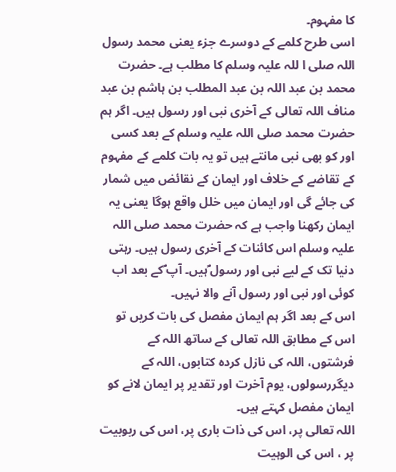کا مفہوم۔
اسی طرح کلمے کے دوسرے جزء یعنی محمد رسول اللہ صلی ا للہ علیہ وسلم کا مطلب ہے۔ حضرت محمد بن عبد اللہ بن عبد المطلب بن ہاشم بن عبد مناف اللہ تعالی کے آخری نبی اور رسول ہیں۔ اگر ہم حضرت محمد صلی اللہ علیہ وسلم کے بعد کسی اور کو بھی نبی مانتے ہیں تو یہ بات کلمے کے مفہوم کے تقاضے کے خلاف اور ایمان کے نقائض میں شمار کی جائے گی اور ایمان میں خلل واقع ہوگا یعنی یہ ایمان رکھنا واجب ہے کہ حضرت محمد صلی اللہ علیہ وسلم اس کائنات کے آخری رسول ہیں۔ رہتی دنیا تک کے لیے نبی اور رسول ؐہیں۔ آپ ؐکے بعد اب کوئی اور نبی اور رسول آنے والا نہیں۔
اس کے بعد اگر ہم ایمان مفصل کی بات کریں تو اس کے مطابق اللہ تعالی کے ساتھ اللہ کے فرشتوں، اللہ کی نازل کردہ کتابوں، اللہ کے دیگررسولوں، یوم آخرت اور تقدیر پر ایمان لانے کو ایمان مفصل کہتے ہیں۔
اللہ تعالی پر، اس کی ذات باری پر، اس کی ربوبیت پر ، اس کی الوہیت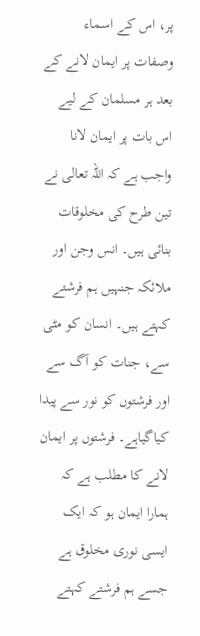پر، اس کے اسماء وصفات پر ایمان لانے کے بعد ہر مسلمان کے لیے اس بات پر ایمان لانا واجب ہے کہ اللہ تعالی نے تین طرح کی مخلوقات بنائی ہیں۔ انس وجن اور ملائکہ جنہیں ہم فرشتے کہتے ہیں۔ انسان کو مٹی سے، جنات کو آگ سے اور فرشتوں کو نور سے پیدا کیاگیاہے۔ فرشتوں پر ایمان لانے کا مطلب ہے کہ ہمارا ایمان ہو کہ ایک ایسی نوری مخلوق ہے جسے ہم فرشتے کہتے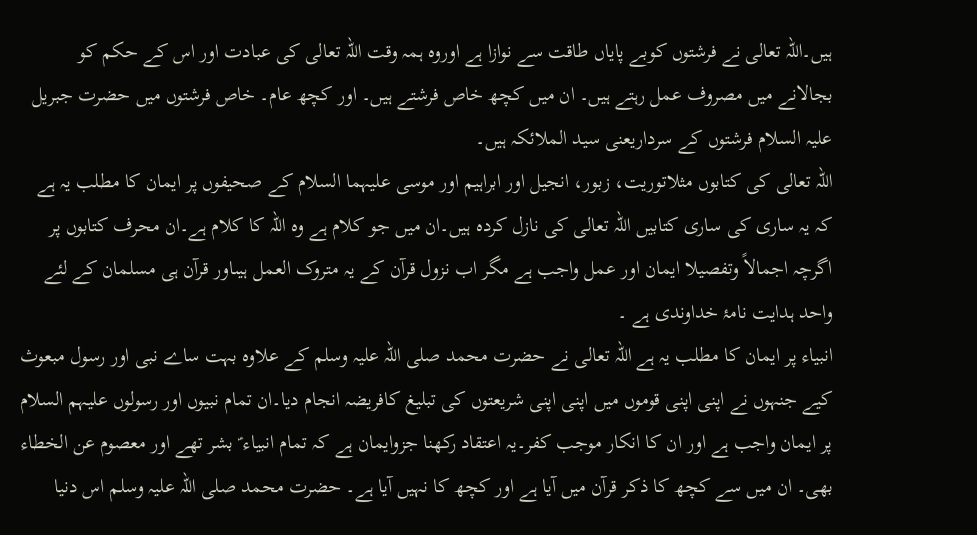ہیں۔اللہ تعالی نے فرشتوں کوبے پایاں طاقت سے نوازا ہے اوروہ ہمہ وقت اللہ تعالی کی عبادت اور اس کے حکم کو بجالانے میں مصروف عمل رہتے ہیں۔ ان میں کچھ خاص فرشتے ہیں۔ اور کچھ عام۔ خاص فرشتوں میں حضرت جبریل علیہ السلام فرشتوں کے سرداریعنی سید الملائکہ ہیں۔
اللہ تعالی کی کتابوں مثلاتوریت، زبور، انجیل اور ابراہیم اور موسی علیہما السلام کے صحیفوں پر ایمان کا مطلب یہ ہے کہ یہ ساری کی ساری کتابیں اللہ تعالی کی نازل کردہ ہیں۔ان میں جو کلام ہے وہ اللہ کا کلام ہے۔ان محرف کتابوں پر اگرچہ اجمالاً وتفصیلا ایمان اور عمل واجب ہے مگر اب نزول قرآن کے یہ متروک العمل ہیںاور قرآن ہی مسلمان کے لئے واحد ہدایت نامۂ خداوندی ہے ۔
انبیاء پر ایمان کا مطلب یہ ہے اللہ تعالی نے حضرت محمد صلی اللہ علیہ وسلم کے علاوہ بہت ساے نبی اور رسول مبعوث کیے جنہوں نے اپنی اپنی قوموں میں اپنی اپنی شریعتوں کی تبلیغ کافریضہ انجام دیا۔ان تمام نبیوں اور رسولوں علیہم السلام پر ایمان واجب ہے اور ان کا انکار موجب کفر۔یہ اعتقاد رکھنا جزوایمان ہے کہ تمام انبیاء ؑ بشر تھے اور معصوم عن الخطاء بھی۔ ان میں سے کچھ کا ذکر قرآن میں آیا ہے اور کچھ کا نہیں آیا ہے۔ حضرت محمد صلی اللہ علیہ وسلم اس دنیا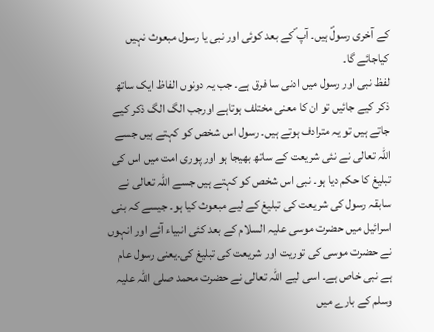کے آخری رسولؐ ہیں۔ آپ ؐکے بعد کوئی اور نبی یا رسول مبعوث نہیں کیاجائے گا۔
لفظ نبی اور رسول میں ادنی سا فرق ہے۔ جب یہ دونوں الفاظ ایک ساتھ ذکر کیے جائیں تو ان کا معنی مختلف ہوتاہے اورجب الگ الگ ذکر کیے جاتے ہیں تو یہ مترادف ہوتے ہیں۔ رسول اس شخص کو کہتے ہیں جسے اللہ تعالی نے نئی شریعت کے ساتھ بھیجا ہو اور پوری امت میں اس کی تبلیغ کا حکم دیا ہو۔ نبی اس شخص کو کہتے ہیں جسے اللہ تعالی نے سابقہ رسول کی شریعت کی تبلیغ کے لیے مبعوث کیا ہو۔ جیسے کہ بنی اسرائیل میں حضرت موسی علیہ السلام کے بعد کئی انبیاء آئے اور انہوں نے حضرت موسی کی توریت اور شریعت کی تبلیغ کی۔یعنی رسول عام ہے نبی خاص ہے۔ اسی لیے اللہ تعالی نے حضرت محمد صلی اللہ علیہ وسلم کے بارے میں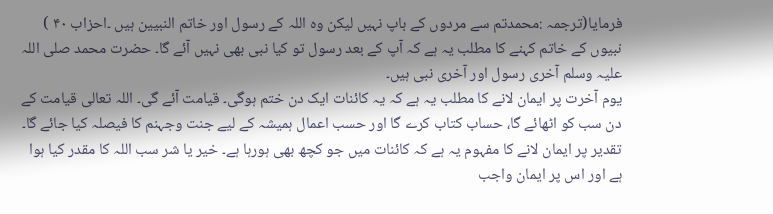فرمایا(ترجمہ :محمدتم سے مردوں کے باپ نہیں لیکن وہ اللہ کے رسول اور خاتم النبیین ہیں ۔احزاب ۴۰ ) نبیوں کے خاتم کہنے کا مطلب یہ ہے کہ آپ کے بعد رسول تو کیا نبی بھی نہیں آئے گا۔ حضرت محمد صلی اللہ علیہ وسلم آخری رسول اور آخری نبی ہیں۔
یوم آخرت پر ایمان لانے کا مطلب یہ ہے کہ یہ کائنات ایک دن ختم ہوگی۔ قیامت آئے گی۔ اللہ تعالی قیامت کے دن سب کو اٹھائے گا، حساب کتاب کرے گا اور حسب اعمال ہمیشہ کے لیے جنت وجہنم کا فیصلہ کیا جائے گا۔
تقدیر پر ایمان لانے کا مفہوم یہ ہے کہ کائنات میں جو کچھ بھی ہورہا ہے۔ خیر یا شر سب اللہ کا مقدر کیا ہوا ہے اور اس پر ایمان واجب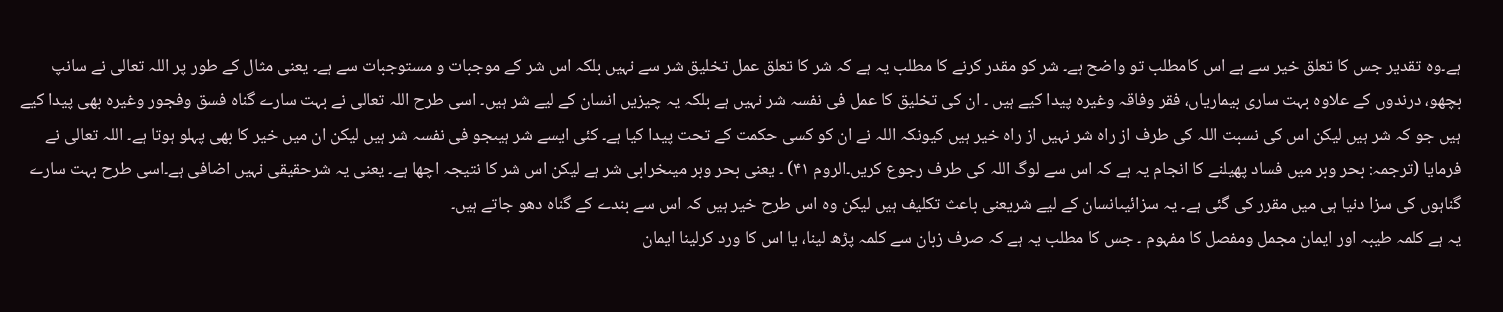ہے۔وہ تقدیر جس کا تعلق خیر سے ہے اس کامطلب تو واضح ہے۔ شر کو مقدر کرنے کا مطلب یہ ہے کہ شر کا تعلق عمل تخلیق شر سے نہیں بلکہ اس شر کے موجبات و مستوجبات سے ہے۔ یعنی مثال کے طور پر اللہ تعالی نے سانپ بچھو، درندوں کے علاوہ بہت ساری بیماریاں، فقر وفاقہ وغیرہ پیدا کیے ہیں ۔ ان کی تخلیق کا عمل فی نفسہ شر نہیں ہے بلکہ یہ چیزیں انسان کے لیے شر ہیں۔ اسی طرح اللہ تعالی نے بہت سارے گناہ فسق وفجور وغیرہ بھی پیدا کیے ہیں جو کہ شر ہیں لیکن اس کی نسبت اللہ کی طرف از راہ شر نہیں از راہ خیر ہیں کیونکہ اللہ نے ان کو کسی حکمت کے تحت پیدا کیا ہے۔ کئی ایسے شر ہیںجو فی نفسہ شر ہیں لیکن ان میں خیر کا بھی پہلو ہوتا ہے۔ اللہ تعالی نے فرمایا (ترجمہ: بحر وبر میں فساد پھیلنے کا انجام یہ ہے کہ اس سے لوگ اللہ کی طرف رجوع کریں۔الروم ۴۱) ۔ یعنی بحر وبر میںخرابی شر ہے لیکن اس شر کا نتیجہ اچھا ہے۔ یعنی یہ شرحقیقی نہیں اضافی ہے۔اسی طرح بہت سارے گناہوں کی سزا دنیا ہی میں مقرر کی گئی ہے۔ یہ سزائیںانسان کے لیے شریعنی باعث تکلیف ہیں لیکن وہ اس طرح خیر ہیں کہ اس سے بندے کے گناہ دھو جاتے ہیں۔
یہ ہے کلمہ طیبہ اور ایمان مجمل ومفصل کا مفہوم ۔ جس کا مطلب یہ ہے کہ صرف زبان سے کلمہ پڑھ لینا، یا اس کا ورد کرلینا ایمان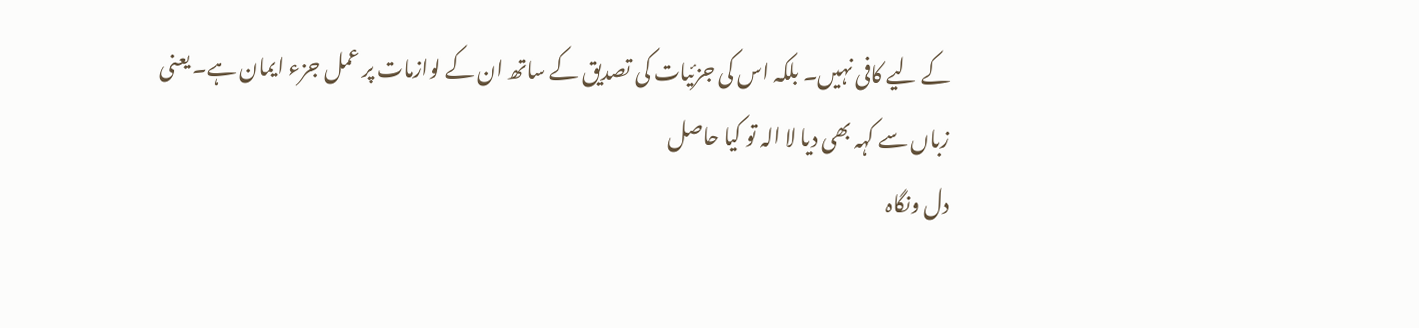کے لیے کافی نہیں۔ بلکہ اس کی جزئیات کی تصدیق کے ساتھ ان کے لوازمات پر عمل جزء ایمان ہے۔ یعنی
زباں سے کہہ بھی دیا لا الہ تو کیا حاصل
دل ونگاہ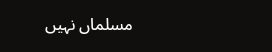مسلماں نہیں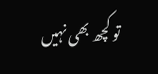تو کچھ بھی نہیں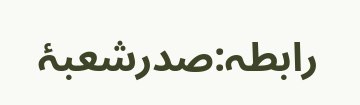رابطہ:صدرشعبۂ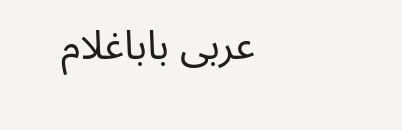عربی باباغلام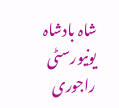شاہ بادشاہ یونیورسٹی راجوری